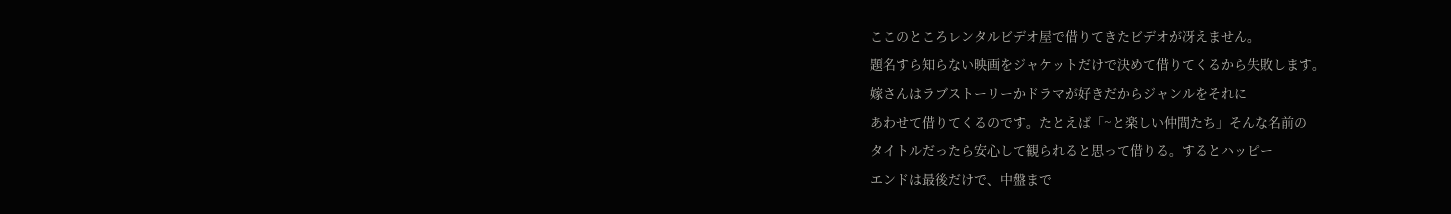ここのところレンタルビデオ屋で借りてきたビデオが冴えません。
題名すら知らない映画をジャケットだけで決めて借りてくるから失敗します。
嫁さんはラブストーリーかドラマが好きだからジャンルをそれに
あわせて借りてくるのです。たとえば「~と楽しい仲間たち」そんな名前の
タイトルだったら安心して観られると思って借りる。するとハッピー
エンドは最後だけで、中盤まで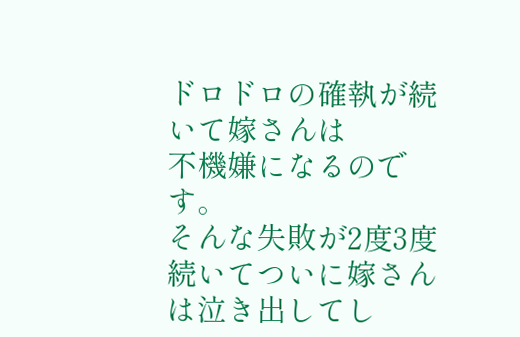ドロドロの確執が続いて嫁さんは
不機嫌になるのです。
そんな失敗が2度3度続いてついに嫁さんは泣き出してし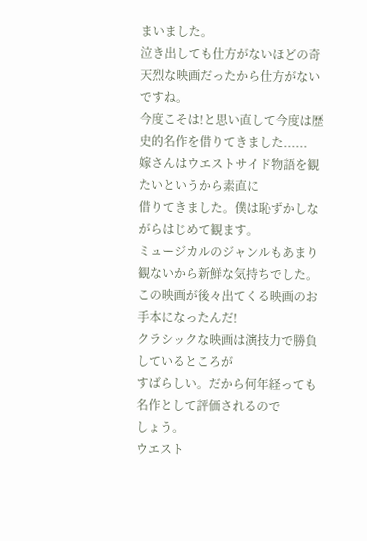まいました。
泣き出しても仕方がないほどの奇天烈な映画だったから仕方がないですね。
今度こそは!と思い直して今度は歴史的名作を借りてきました......
嫁さんはウエストサイド物語を観たいというから素直に
借りてきました。僕は恥ずかしながらはじめて観ます。
ミュージカルのジャンルもあまり観ないから新鮮な気持ちでした。
この映画が後々出てくる映画のお手本になったんだ!
クラシックな映画は演技力で勝負しているところが
すばらしい。だから何年経っても名作として評価されるので
しょう。
ウエスト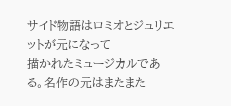サイド物語はロミオとジュリエットが元になって
描かれたミュージカルである。名作の元はまたまた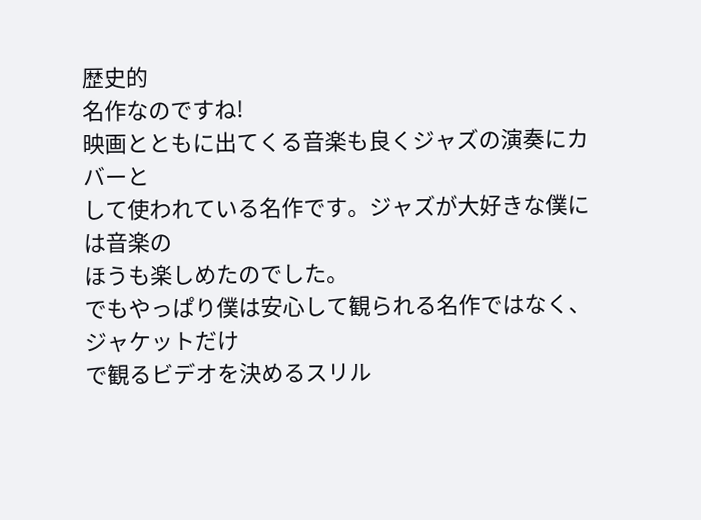歴史的
名作なのですね!
映画とともに出てくる音楽も良くジャズの演奏にカバーと
して使われている名作です。ジャズが大好きな僕には音楽の
ほうも楽しめたのでした。
でもやっぱり僕は安心して観られる名作ではなく、ジャケットだけ
で観るビデオを決めるスリル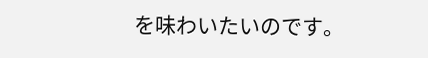を味わいたいのです。